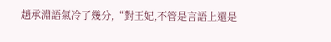趙承淵語氣冷了幾分,“對王妃,不管是言語上還是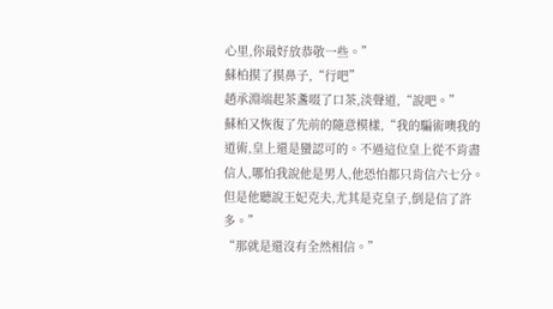心里,你最好放恭敬一些。”
蘇柏摸了摸鼻子,“行吧”
趙承淵端起茶盞啜了口茶,淡聲道,“說吧。”
蘇柏又恢復了先前的隨意模樣,“我的騙術噢我的道術,皇上還是蠻認可的。不過這位皇上從不肯盡信人,哪怕我說他是男人,他恐怕都只肯信六七分。但是他聽說王妃克夫,尤其是克皇子,倒是信了許多。”
“那就是還沒有全然相信。”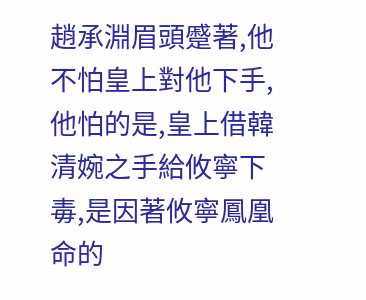趙承淵眉頭蹙著,他不怕皇上對他下手,他怕的是,皇上借韓清婉之手給攸寧下毒,是因著攸寧鳳凰命的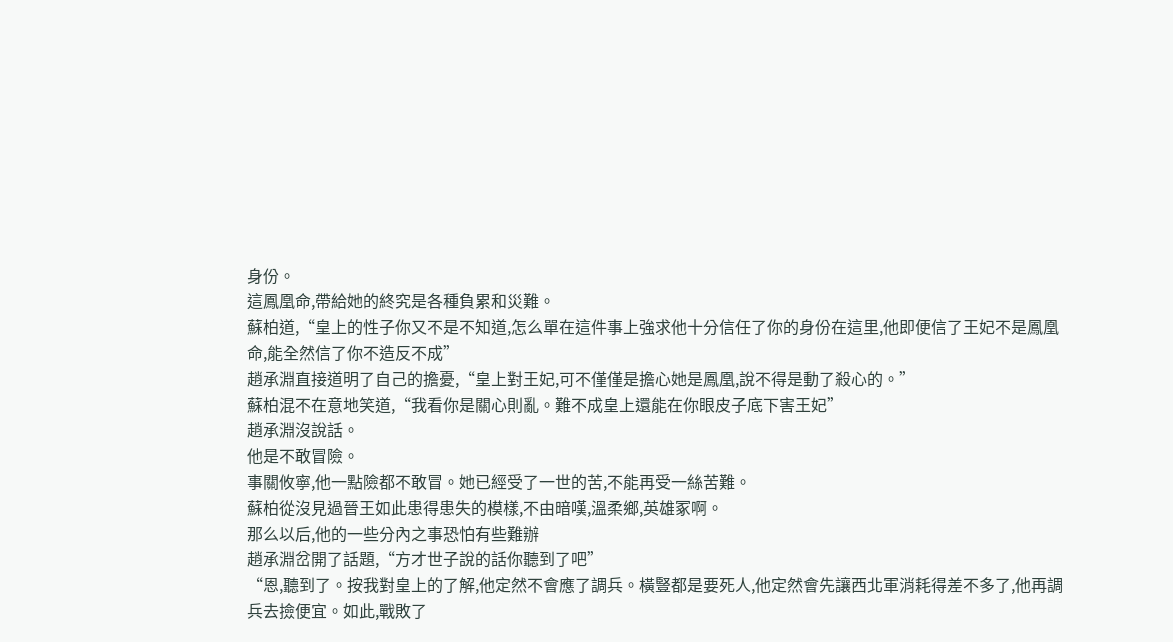身份。
這鳳凰命,帶給她的終究是各種負累和災難。
蘇柏道,“皇上的性子你又不是不知道,怎么單在這件事上強求他十分信任了你的身份在這里,他即便信了王妃不是鳳凰命,能全然信了你不造反不成”
趙承淵直接道明了自己的擔憂,“皇上對王妃,可不僅僅是擔心她是鳳凰,說不得是動了殺心的。”
蘇柏混不在意地笑道,“我看你是關心則亂。難不成皇上還能在你眼皮子底下害王妃”
趙承淵沒說話。
他是不敢冒險。
事關攸寧,他一點險都不敢冒。她已經受了一世的苦,不能再受一絲苦難。
蘇柏從沒見過晉王如此患得患失的模樣,不由暗嘆,溫柔鄉,英雄冢啊。
那么以后,他的一些分內之事恐怕有些難辦
趙承淵岔開了話題,“方才世子說的話你聽到了吧”
“恩,聽到了。按我對皇上的了解,他定然不會應了調兵。橫豎都是要死人,他定然會先讓西北軍消耗得差不多了,他再調兵去撿便宜。如此,戰敗了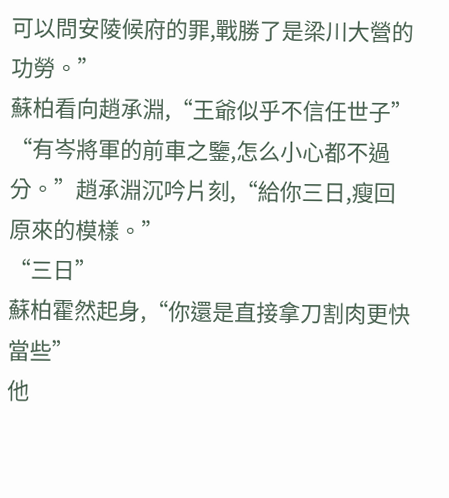可以問安陵候府的罪,戰勝了是梁川大營的功勞。”
蘇柏看向趙承淵,“王爺似乎不信任世子”
“有岑將軍的前車之鑒,怎么小心都不過分。”趙承淵沉吟片刻,“給你三日,瘦回原來的模樣。”
“三日”
蘇柏霍然起身,“你還是直接拿刀割肉更快當些”
他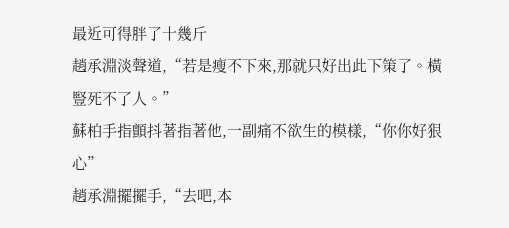最近可得胖了十幾斤
趙承淵淡聲道,“若是瘦不下來,那就只好出此下策了。橫豎死不了人。”
蘇柏手指顫抖著指著他,一副痛不欲生的模樣,“你你好狠心”
趙承淵擺擺手,“去吧,本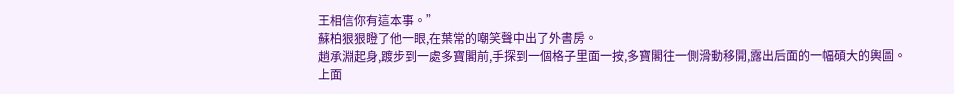王相信你有這本事。”
蘇柏狠狠瞪了他一眼,在葉常的嘲笑聲中出了外書房。
趙承淵起身,踱步到一處多寶閣前,手探到一個格子里面一按,多寶閣往一側滑動移開,露出后面的一幅碩大的輿圖。
上面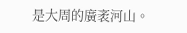是大周的廣袤河山。